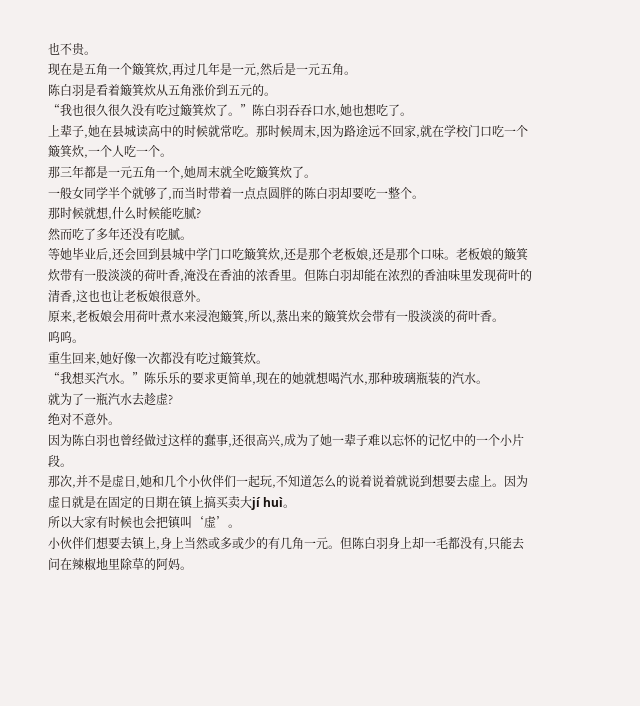也不贵。
现在是五角一个簸箕炊,再过几年是一元,然后是一元五角。
陈白羽是看着簸箕炊从五角涨价到五元的。
“我也很久很久没有吃过簸箕炊了。”陈白羽吞吞口水,她也想吃了。
上辈子,她在县城读高中的时候就常吃。那时候周末,因为路途远不回家,就在学校门口吃一个簸箕炊,一个人吃一个。
那三年都是一元五角一个,她周末就全吃簸箕炊了。
一般女同学半个就够了,而当时带着一点点圆胖的陈白羽却要吃一整个。
那时候就想,什么时候能吃腻?
然而吃了多年还没有吃腻。
等她毕业后,还会回到县城中学门口吃簸箕炊,还是那个老板娘,还是那个口味。老板娘的簸箕炊带有一股淡淡的荷叶香,淹没在香油的浓香里。但陈白羽却能在浓烈的香油味里发现荷叶的清香,这也也让老板娘很意外。
原来,老板娘会用荷叶煮水来浸泡簸箕,所以,蒸出来的簸箕炊会带有一股淡淡的荷叶香。
呜呜。
重生回来,她好像一次都没有吃过簸箕炊。
“我想买汽水。”陈乐乐的要求更简单,现在的她就想喝汽水,那种玻璃瓶装的汽水。
就为了一瓶汽水去趁虚?
绝对不意外。
因为陈白羽也曾经做过这样的蠢事,还很高兴,成为了她一辈子难以忘怀的记忆中的一个小片段。
那次,并不是虚日,她和几个小伙伴们一起玩,不知道怎么的说着说着就说到想要去虚上。因为虚日就是在固定的日期在镇上搞买卖大jí huì。
所以大家有时候也会把镇叫‘虚’。
小伙伴们想要去镇上,身上当然或多或少的有几角一元。但陈白羽身上却一毛都没有,只能去问在辣椒地里除草的阿妈。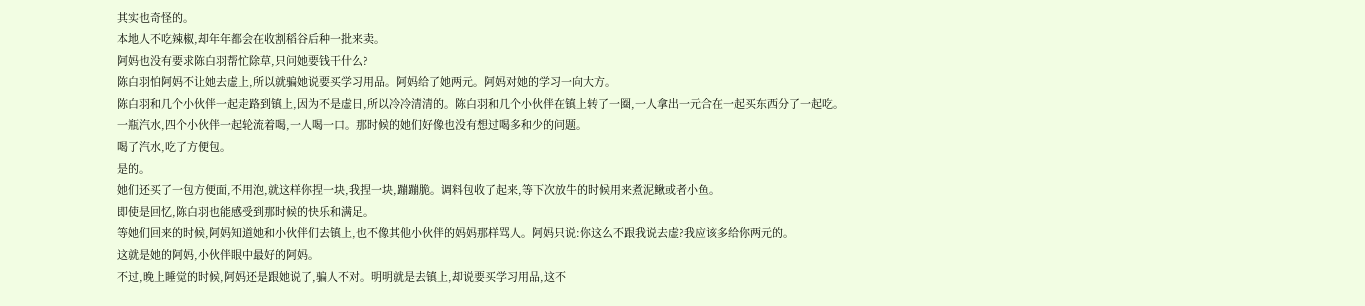其实也奇怪的。
本地人不吃辣椒,却年年都会在收割稻谷后种一批来卖。
阿妈也没有要求陈白羽帮忙除草,只问她要钱干什么?
陈白羽怕阿妈不让她去虚上,所以就骗她说要买学习用品。阿妈给了她两元。阿妈对她的学习一向大方。
陈白羽和几个小伙伴一起走路到镇上,因为不是虚日,所以冷冷清清的。陈白羽和几个小伙伴在镇上转了一圈,一人拿出一元合在一起买东西分了一起吃。
一瓶汽水,四个小伙伴一起轮流着喝,一人喝一口。那时候的她们好像也没有想过喝多和少的问题。
喝了汽水,吃了方便包。
是的。
她们还买了一包方便面,不用泡,就这样你捏一块,我捏一块,蹦蹦脆。调料包收了起来,等下次放牛的时候用来煮泥鳅或者小鱼。
即使是回忆,陈白羽也能感受到那时候的快乐和满足。
等她们回来的时候,阿妈知道她和小伙伴们去镇上,也不像其他小伙伴的妈妈那样骂人。阿妈只说:你这么不跟我说去虚?我应该多给你两元的。
这就是她的阿妈,小伙伴眼中最好的阿妈。
不过,晚上睡觉的时候,阿妈还是跟她说了,骗人不对。明明就是去镇上,却说要买学习用品,这不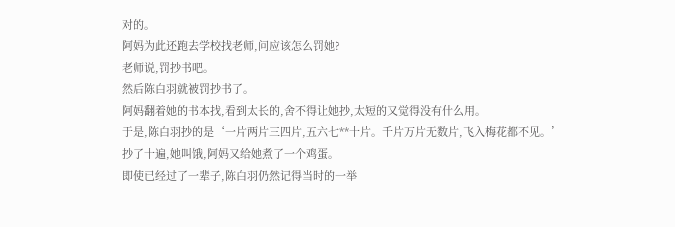对的。
阿妈为此还跑去学校找老师,问应该怎么罚她?
老师说,罚抄书吧。
然后陈白羽就被罚抄书了。
阿妈翻着她的书本找,看到太长的,舍不得让她抄,太短的又觉得没有什么用。
于是,陈白羽抄的是‘一片两片三四片,五六七**十片。千片万片无数片,飞入梅花都不见。’
抄了十遍,她叫饿,阿妈又给她煮了一个鸡蛋。
即使已经过了一辈子,陈白羽仍然记得当时的一举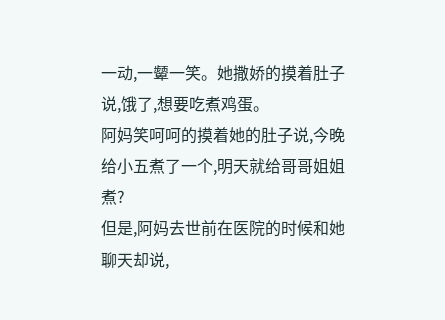一动,一颦一笑。她撒娇的摸着肚子说,饿了,想要吃煮鸡蛋。
阿妈笑呵呵的摸着她的肚子说,今晚给小五煮了一个,明天就给哥哥姐姐煮?
但是,阿妈去世前在医院的时候和她聊天却说,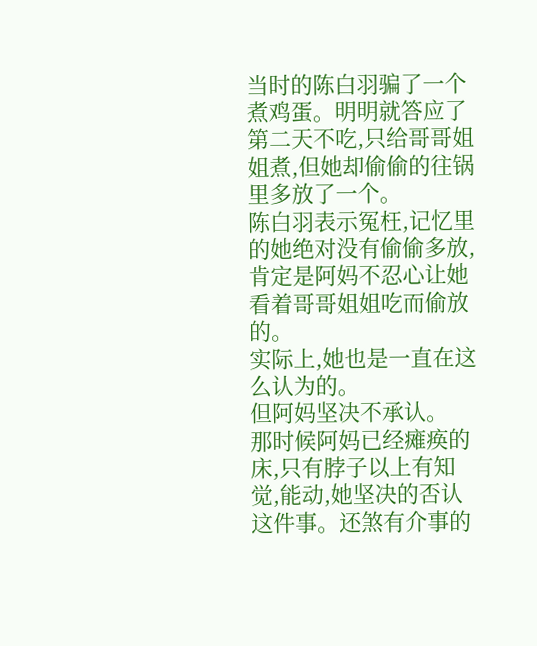当时的陈白羽骗了一个煮鸡蛋。明明就答应了第二天不吃,只给哥哥姐姐煮,但她却偷偷的往锅里多放了一个。
陈白羽表示冤枉,记忆里的她绝对没有偷偷多放,肯定是阿妈不忍心让她看着哥哥姐姐吃而偷放的。
实际上,她也是一直在这么认为的。
但阿妈坚决不承认。
那时候阿妈已经瘫痪的床,只有脖子以上有知觉,能动,她坚决的否认这件事。还煞有介事的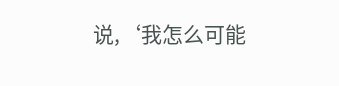说,‘我怎么可能